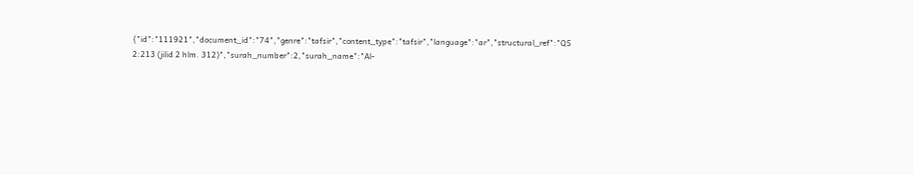{"id":"111921","document_id":"74","genre":"tafsir","content_type":"tafsir","language":"ar","structural_ref":"QS 2:213 (jilid 2 hlm. 312)","surah_number":2,"surah_name":"Al-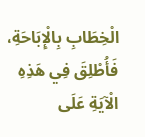الْخِطَابِ بِالْإِبَاحَةِ، فَأُطْلِقَ فِي هَذِهِ الْآيَةِ عَلَى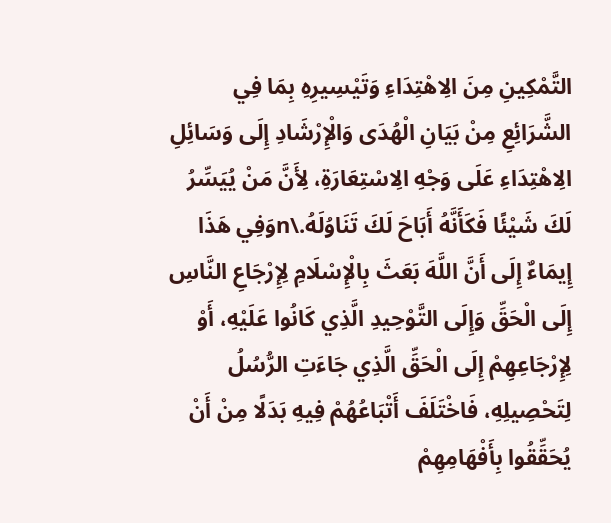التَّمْكِينِ مِنَ الِاهْتِدَاءِ وَتَيْسِيرِهِ بِمَا فِي الشَّرَائِعِ مِنْ بَيَانِ الْهُدَى وَالْإِرْشَادِ إِلَى وَسَائِلِ الِاهْتِدَاءِ عَلَى وَجْهِ الِاسْتِعَارَةِ، لِأَنَّ مَنْ يُيَسِّرُ لَكَ شَيْئًا فَكَأَنَّهُ أَبَاحَ لَكَ تَنَاوُلَهُ.\nوَفِي هَذَا إِيمَاءٌ إِلَى أَنَّ اللَّهَ بَعَثَ بِالْإِسْلَامِ لِإِرْجَاعِ النَّاسِ إِلَى الْحَقِّ وَإِلَى التَّوْحِيدِ الَّذِي كَانُوا عَلَيْهِ، أَوْ لِإِرْجَاعِهِمْ إِلَى الْحَقِّ الَّذِي جَاءَتِ الرُّسُلُ لِتَحْصِيلِهِ، فَاخْتَلَفَ أَتْبَاعُهُمْ فِيهِ بَدَلًا مِنْ أَنْ يُحَقِّقُوا بِأَفْهَامِهِمْ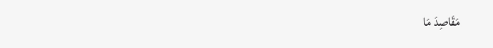مَقَاصِدَ مَا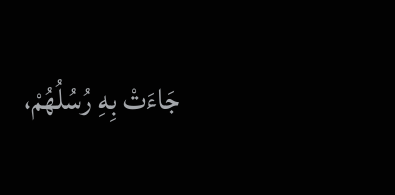جَاءَتْ بِهِ رُسُلُهُمْ،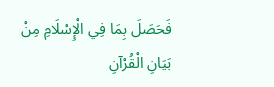فَحَصَلَ بِمَا فِي الْإِسْلَامِ مِنْ بَيَانِ الْقُرْآنِ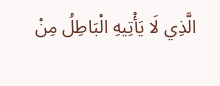الَّذِي لَا يَأْتِيهِ الْبَاطِلُ مِنْ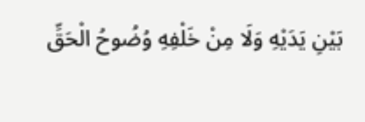بَيْنِ يَدَيْهِ وَلَا مِنْ خَلْفِهِ وُضُوحُ الْحَقِّ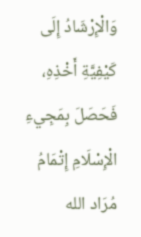وَالْإِرْشَادُ إِلَى كَيْفِيَّةِ أَخْذِهِ، فَحَصَلَ بِمَجِيءِ الْإِسْلَامِ إِتْمَامُ مُرَاد الله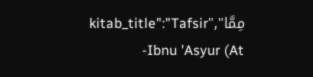مِمَّا","kitab_title":"Tafsir Ibnu 'Asyur (At-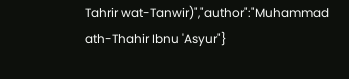Tahrir wat-Tanwir)","author":"Muhammad ath-Thahir Ibnu 'Asyur"}